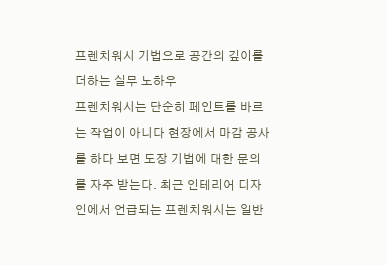프렌치워시 기법으로 공간의 깊이를 더하는 실무 노하우
프렌치워시는 단순히 페인트를 바르는 작업이 아니다 현장에서 마감 공사를 하다 보면 도장 기법에 대한 문의를 자주 받는다. 최근 인테리어 디자인에서 언급되는 프렌치워시는 일반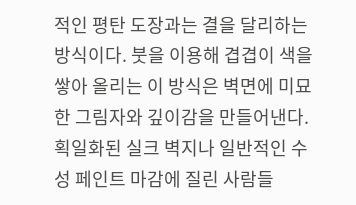적인 평탄 도장과는 결을 달리하는 방식이다. 붓을 이용해 겹겹이 색을 쌓아 올리는 이 방식은 벽면에 미묘한 그림자와 깊이감을 만들어낸다. 획일화된 실크 벽지나 일반적인 수성 페인트 마감에 질린 사람들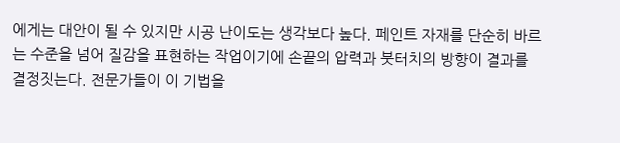에게는 대안이 될 수 있지만 시공 난이도는 생각보다 높다. 페인트 자재를 단순히 바르는 수준을 넘어 질감을 표현하는 작업이기에 손끝의 압력과 붓터치의 방향이 결과를 결정짓는다. 전문가들이 이 기법을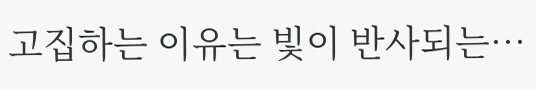고집하는 이유는 빛이 반사되는…